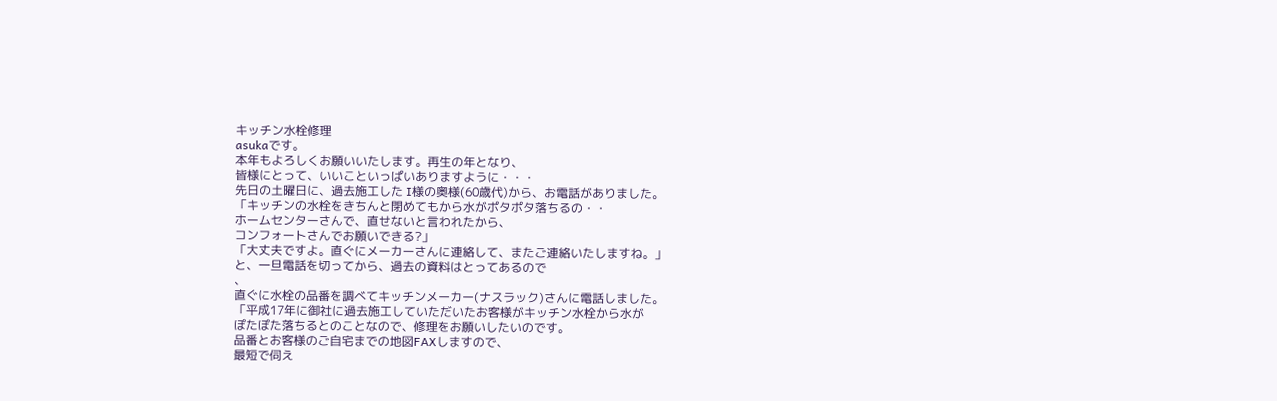キッチン水栓修理
asukaです。
本年もよろしくお願いいたします。再生の年となり、
皆様にとって、いいこといっぱいありますように・・・
先日の土曜日に、過去施工した I様の奥様(60歳代)から、お電話がありました。
「キッチンの水栓をきちんと閉めてもから水がポタポタ落ちるの・・
ホームセンターさんで、直せないと言われたから、
コンフォートさんでお願いできる?」
「大丈夫ですよ。直ぐにメーカーさんに連絡して、またご連絡いたしますね。」
と、一旦電話を切ってから、過去の資料はとってあるので
、
直ぐに水栓の品番を調べてキッチンメーカー(ナスラック)さんに電話しました。
「平成17年に御社に過去施工していただいたお客様がキッチン水栓から水が
ぽたぽた落ちるとのことなので、修理をお願いしたいのです。
品番とお客様のご自宅までの地図FAXしますので、
最短で伺え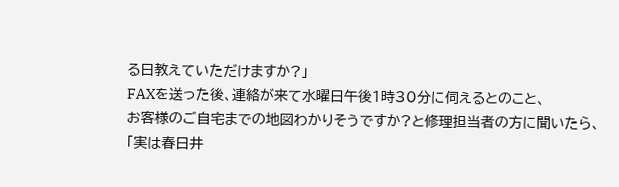る日教えていただけますか?」
FAXを送った後、連絡が来て水曜日午後1時30分に伺えるとのこと、
お客様のご自宅までの地図わかりそうですか?と修理担当者の方に聞いたら、
「実は春日井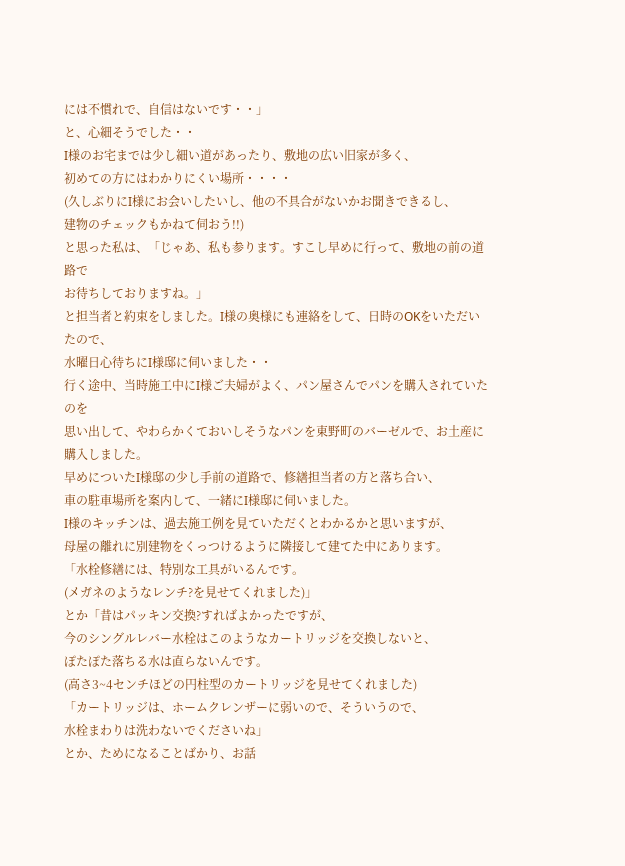には不慣れで、自信はないです・・」
と、心細そうでした・・
I様のお宅までは少し細い道があったり、敷地の広い旧家が多く、
初めての方にはわかりにくい場所・・・・
(久しぶりにI様にお会いしたいし、他の不具合がないかお聞きできるし、
建物のチェックもかねて伺おう!!)
と思った私は、「じゃあ、私も参ります。すこし早めに行って、敷地の前の道路で
お待ちしておりますね。」
と担当者と約束をしました。I様の奥様にも連絡をして、日時のOKをいただいたので、
水曜日心待ちにI様邸に伺いました・・
行く途中、当時施工中にI様ご夫婦がよく、パン屋さんでパンを購入されていたのを
思い出して、やわらかくておいしそうなパンを東野町のバーゼルで、お土産に
購入しました。
早めについたI様邸の少し手前の道路で、修繕担当者の方と落ち合い、
車の駐車場所を案内して、一緒にI様邸に伺いました。
I様のキッチンは、過去施工例を見ていただくとわかるかと思いますが、
母屋の離れに別建物をくっつけるように隣接して建てた中にあります。
「水栓修繕には、特別な工具がいるんです。
(メガネのようなレンチ?を見せてくれました)」
とか「昔はパッキン交換?すればよかったですが、
今のシングルレバー水栓はこのようなカートリッジを交換しないと、
ぽたぽた落ちる水は直らないんです。
(高さ3~4センチほどの円柱型のカートリッジを見せてくれました)
「カートリッジは、ホームクレンザーに弱いので、そういうので、
水栓まわりは洗わないでくださいね」
とか、ためになることばかり、お話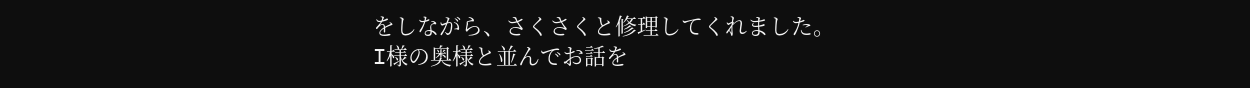をしながら、さくさくと修理してくれました。
I様の奥様と並んでお話を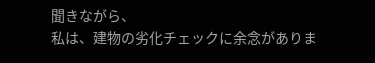聞きながら、
私は、建物の劣化チェックに余念がありま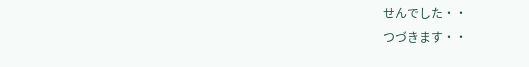せんでした・・
つづきます・・